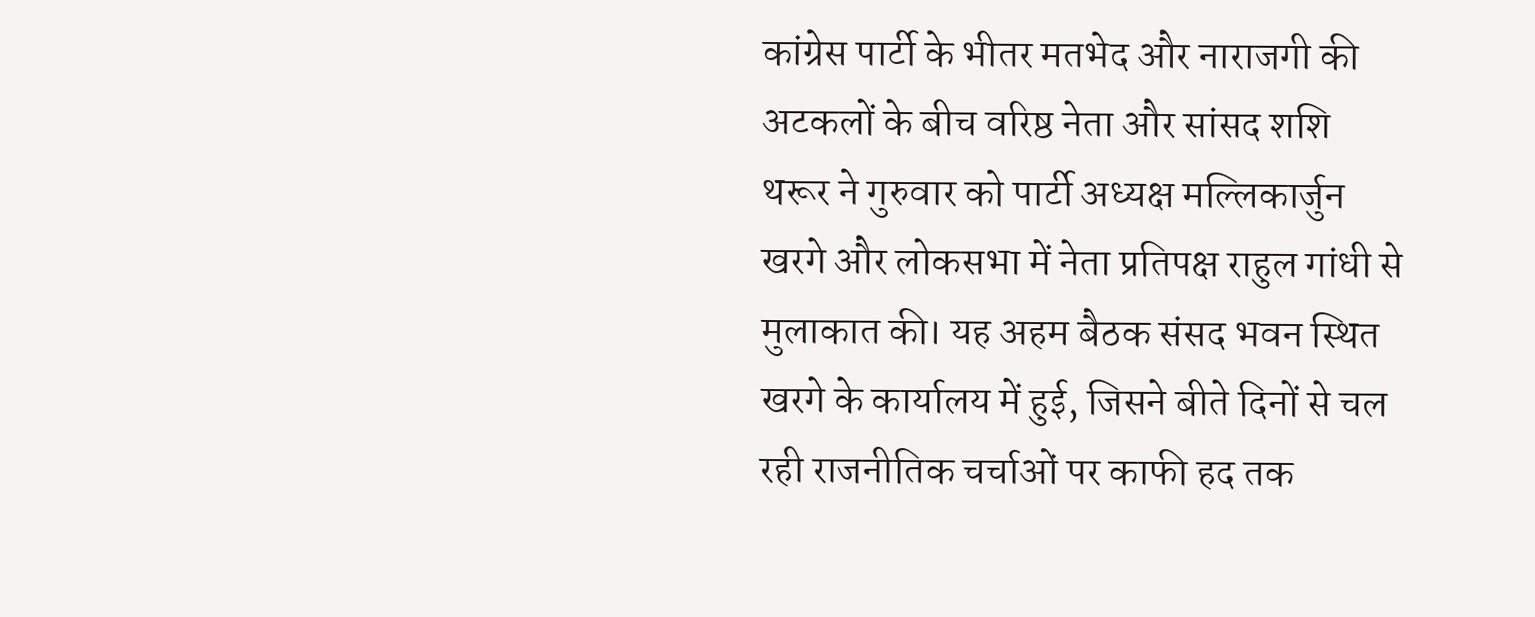कांग्रेस पार्टी के भीतर मतभेद और नाराजगी की अटकलों के बीच वरिष्ठ नेता और सांसद शशि थरूर ने गुरुवार को पार्टी अध्यक्ष मल्लिकार्जुन खरगे और लोकसभा में नेता प्रतिपक्ष राहुल गांधी से मुलाकात की। यह अहम बैठक संसद भवन स्थित खरगे के कार्यालय में हुई, जिसने बीते दिनों से चल रही राजनीतिक चर्चाओं पर काफी हद तक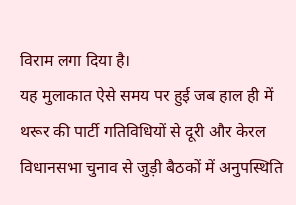विराम लगा दिया है।
यह मुलाकात ऐसे समय पर हुई जब हाल ही में थरूर की पार्टी गतिविधियों से दूरी और केरल विधानसभा चुनाव से जुड़ी बैठकों में अनुपस्थिति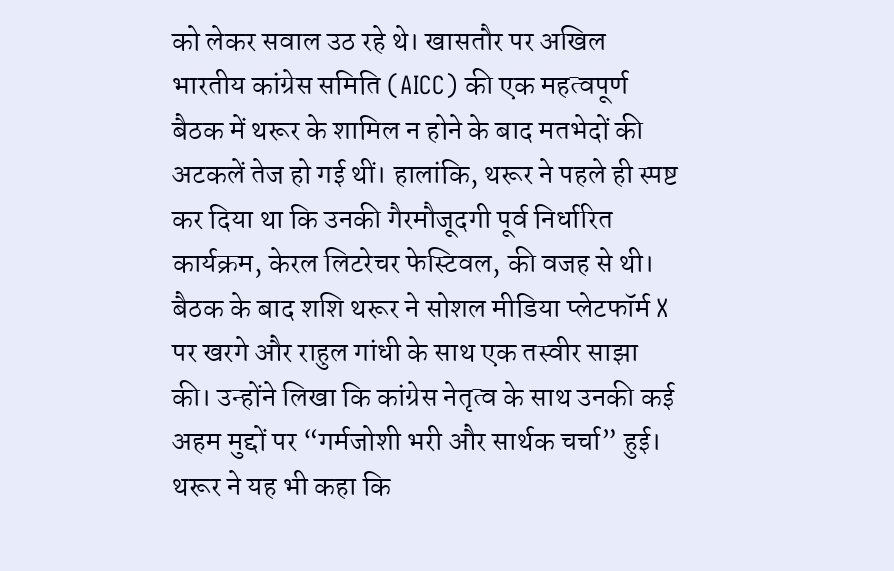को लेकर सवाल उठ रहे थे। खासतौर पर अखिल भारतीय कांग्रेस समिति (AICC) की एक महत्वपूर्ण बैठक में थरूर के शामिल न होने के बाद मतभेदों की अटकलें तेज हो गई थीं। हालांकि, थरूर ने पहले ही स्पष्ट कर दिया था कि उनकी गैरमौजूदगी पूर्व निर्धारित कार्यक्रम, केरल लिटरेचर फेस्टिवल, की वजह से थी।
बैठक के बाद शशि थरूर ने सोशल मीडिया प्लेटफॉर्म X पर खरगे और राहुल गांधी के साथ एक तस्वीर साझा की। उन्होंने लिखा कि कांग्रेस नेतृत्व के साथ उनकी कई अहम मुद्दों पर “गर्मजोशी भरी और सार्थक चर्चा” हुई। थरूर ने यह भी कहा कि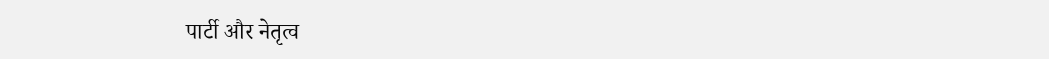पार्टी और नेतृत्व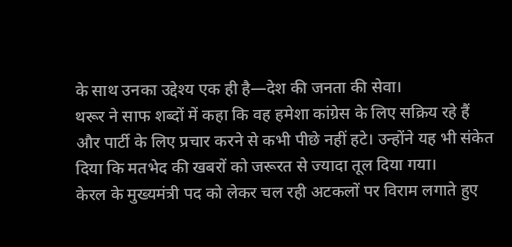के साथ उनका उद्देश्य एक ही है—देश की जनता की सेवा।
थरूर ने साफ शब्दों में कहा कि वह हमेशा कांग्रेस के लिए सक्रिय रहे हैं और पार्टी के लिए प्रचार करने से कभी पीछे नहीं हटे। उन्होंने यह भी संकेत दिया कि मतभेद की खबरों को जरूरत से ज्यादा तूल दिया गया।
केरल के मुख्यमंत्री पद को लेकर चल रही अटकलों पर विराम लगाते हुए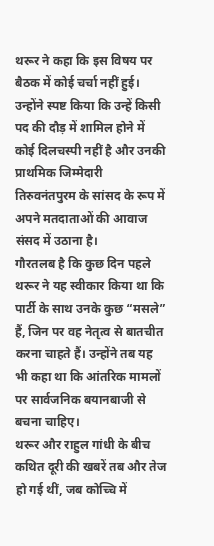थरूर ने कहा कि इस विषय पर बैठक में कोई चर्चा नहीं हुई। उन्होंने स्पष्ट किया कि उन्हें किसी पद की दौड़ में शामिल होने में कोई दिलचस्पी नहीं है और उनकी प्राथमिक जिम्मेदारी तिरुवनंतपुरम के सांसद के रूप में अपने मतदाताओं की आवाज संसद में उठाना है।
गौरतलब है कि कुछ दिन पहले थरूर ने यह स्वीकार किया था कि पार्टी के साथ उनके कुछ “मसले” हैं, जिन पर वह नेतृत्व से बातचीत करना चाहते हैं। उन्होंने तब यह भी कहा था कि आंतरिक मामलों पर सार्वजनिक बयानबाजी से बचना चाहिए।
थरूर और राहुल गांधी के बीच कथित दूरी की खबरें तब और तेज हो गई थीं, जब कोच्चि में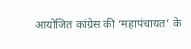आयोजित कांग्रेस की ‘महापंचायत’ के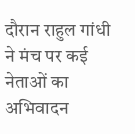दौरान राहुल गांधी ने मंच पर कई नेताओं का अभिवादन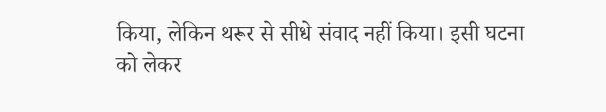किया, लेकिन थरूर से सीधे संवाद नहीं किया। इसी घटना को लेकर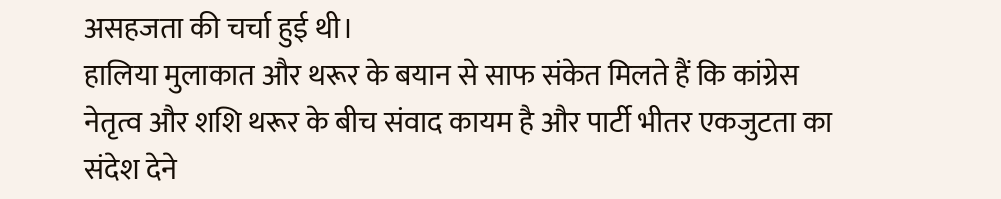असहजता की चर्चा हुई थी।
हालिया मुलाकात और थरूर के बयान से साफ संकेत मिलते हैं कि कांग्रेस नेतृत्व और शशि थरूर के बीच संवाद कायम है और पार्टी भीतर एकजुटता का संदेश देने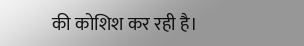की कोशिश कर रही है।